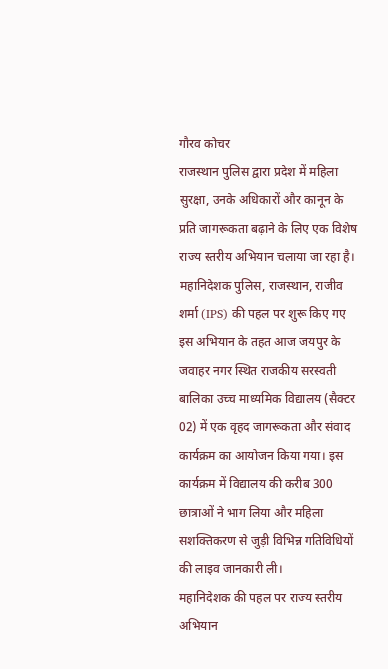गौरव कोचर
राजस्थान पुलिस द्वारा प्रदेश में महिला सुरक्षा, उनके अधिकारों और कानून के प्रति जागरूकता बढ़ाने के लिए एक विशेष राज्य स्तरीय अभियान चलाया जा रहा है। महानिदेशक पुलिस, राजस्थान, राजीव शर्मा (IPS) की पहल पर शुरू किए गए इस अभियान के तहत आज जयपुर के जवाहर नगर स्थित राजकीय सरस्वती बालिका उच्च माध्यमिक विद्यालय (सैक्टर 02) में एक वृहद जागरूकता और संवाद कार्यक्रम का आयोजन किया गया। इस कार्यक्रम में विद्यालय की करीब 300 छात्राओं ने भाग लिया और महिला सशक्तिकरण से जुड़ी विभिन्न गतिविधियों की लाइव जानकारी ली।
महानिदेशक की पहल पर राज्य स्तरीय अभियान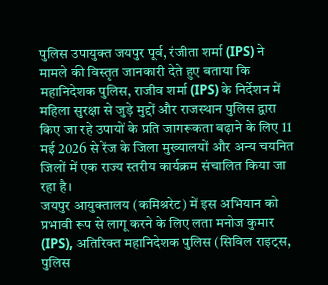पुलिस उपायुक्त जयपुर पूर्व, रंजीता शर्मा (IPS) ने मामले की विस्तृत जानकारी देते हुए बताया कि महानिदेशक पुलिस, राजीव शर्मा (IPS) के निर्देशन में महिला सुरक्षा से जुड़े मुद्दों और राजस्थान पुलिस द्वारा किए जा रहे उपायों के प्रति जागरूकता बढ़ाने के लिए 11 मई 2026 से रेंज के जिला मुख्यालयों और अन्य चयनित जिलों में एक राज्य स्तरीय कार्यक्रम संचालित किया जा रहा है।
जयपुर आयुक्तालय (कमिश्ररेट) में इस अभियान को प्रभावी रूप से लागू करने के लिए लता मनोज कुमार (IPS), अतिरिक्त महानिदेशक पुलिस (सिविल राइट्स, पुलिस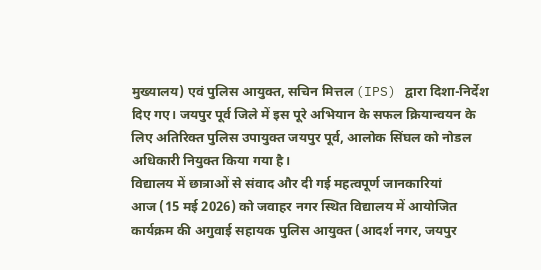मुख्यालय) एवं पुलिस आयुक्त, सचिन मित्तल (IPS) द्वारा दिशा-निर्देश दिए गए। जयपुर पूर्व जिले में इस पूरे अभियान के सफल क्रियान्वयन के लिए अतिरिक्त पुलिस उपायुक्त जयपुर पूर्व, आलोक सिंघल को नोडल अधिकारी नियुक्त किया गया है।
विद्यालय में छात्राओं से संवाद और दी गई महत्वपूर्ण जानकारियां
आज (15 मई 2026) को जवाहर नगर स्थित विद्यालय में आयोजित कार्यक्रम की अगुवाई सहायक पुलिस आयुक्त (आदर्श नगर, जयपुर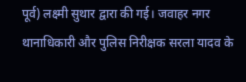पूर्व) लक्ष्मी सुथार द्वारा की गई। जवाहर नगर थानाधिकारी और पुलिस निरीक्षक सरला यादव के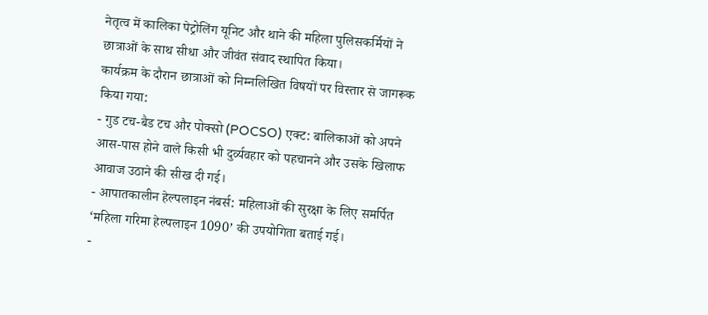नेतृत्व में कालिका पेट्रोलिंग यूनिट और थाने की महिला पुलिसकर्मियों ने छात्राओं के साथ सीधा और जीवंत संवाद स्थापित किया।
कार्यक्रम के दौरान छात्राओं को निम्नलिखित विषयों पर विस्तार से जागरूक किया गया:
- गुड टच-बैड टच और पोक्सो (POCSO) एक्ट: बालिकाओं को अपने आस-पास होने वाले किसी भी दुर्व्यवहार को पहचानने और उसके खिलाफ आवाज उठाने की सीख दी गई।
- आपातकालीन हेल्पलाइन नंबर्स: महिलाओं की सुरक्षा के लिए समर्पित ‘महिला गरिमा हेल्पलाइन 1090’ की उपयोगिता बताई गई।
-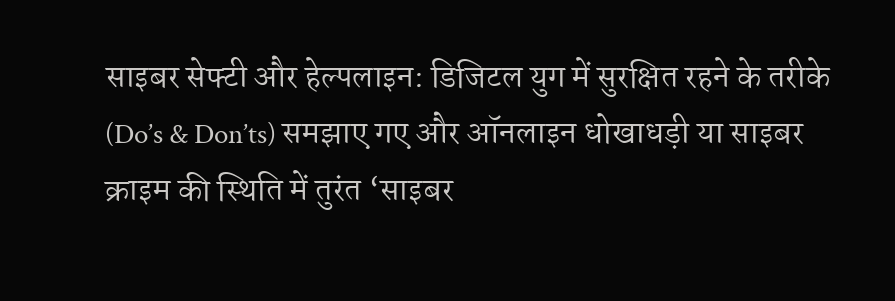साइबर सेफ्टी और हेल्पलाइन: डिजिटल युग में सुरक्षित रहने के तरीके (Do’s & Don’ts) समझाए गए और ऑनलाइन धोखाधड़ी या साइबर क्राइम की स्थिति में तुरंत ‘साइबर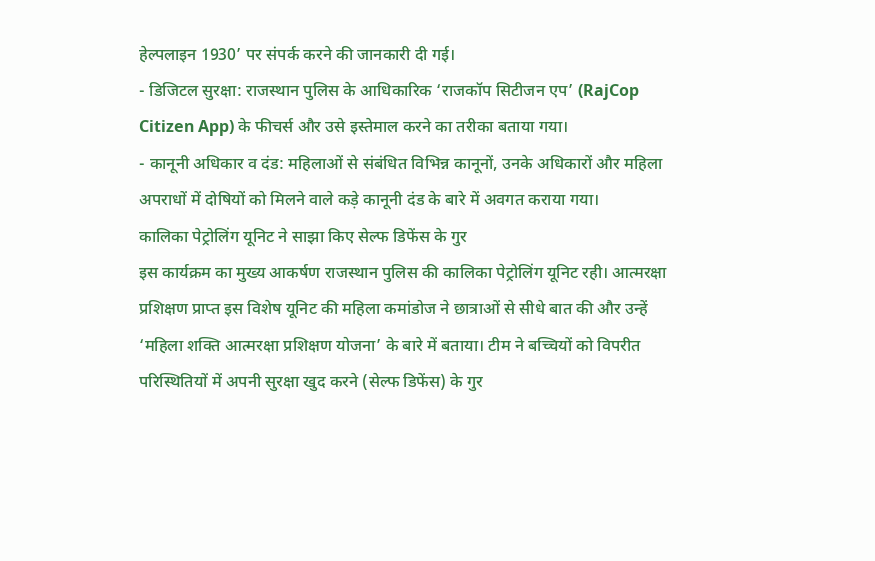हेल्पलाइन 1930’ पर संपर्क करने की जानकारी दी गई।
- डिजिटल सुरक्षा: राजस्थान पुलिस के आधिकारिक ‘राजकॉप सिटीजन एप’ (RajCop Citizen App) के फीचर्स और उसे इस्तेमाल करने का तरीका बताया गया।
- कानूनी अधिकार व दंड: महिलाओं से संबंधित विभिन्न कानूनों, उनके अधिकारों और महिला अपराधों में दोषियों को मिलने वाले कड़े कानूनी दंड के बारे में अवगत कराया गया।
कालिका पेट्रोलिंग यूनिट ने साझा किए सेल्फ डिफेंस के गुर
इस कार्यक्रम का मुख्य आकर्षण राजस्थान पुलिस की कालिका पेट्रोलिंग यूनिट रही। आत्मरक्षा प्रशिक्षण प्राप्त इस विशेष यूनिट की महिला कमांडोज ने छात्राओं से सीधे बात की और उन्हें ‘महिला शक्ति आत्मरक्षा प्रशिक्षण योजना’ के बारे में बताया। टीम ने बच्चियों को विपरीत परिस्थितियों में अपनी सुरक्षा खुद करने (सेल्फ डिफेंस) के गुर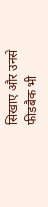सिखाए और उनसे फीडबैक भी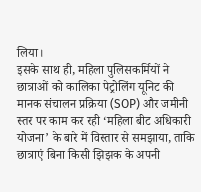लिया।
इसके साथ ही, महिला पुलिसकर्मियों ने छात्राओं को कालिका पेट्रोलिंग यूनिट की मानक संचालन प्रक्रिया (SOP) और जमीनी स्तर पर काम कर रही ‘महिला बीट अधिकारी योजना’ के बारे में विस्तार से समझाया, ताकि छात्राएं बिना किसी झिझक के अपनी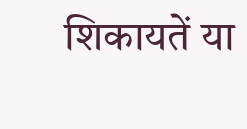शिकायतें या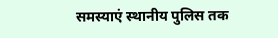समस्याएं स्थानीय पुलिस तक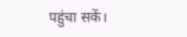पहुंचा सकें।